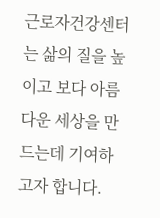근로자건강센터는 삶의 질을 높이고 보다 아름다운 세상을 만드는데 기여하고자 합니다.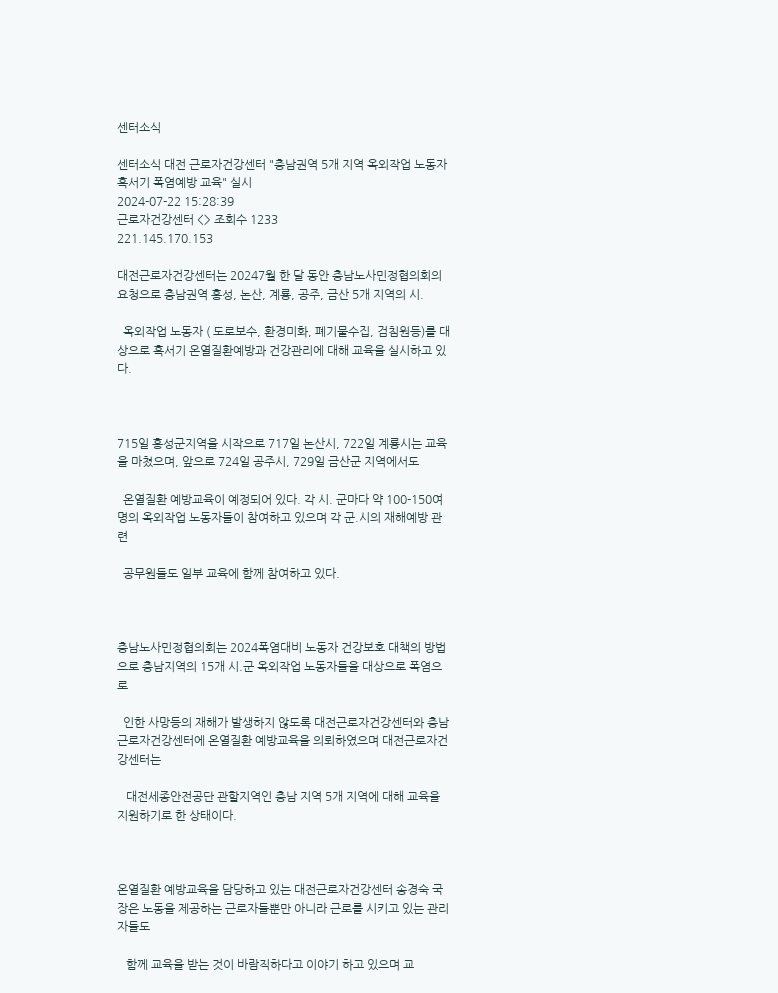센터소식

센터소식 대전 근로자건강센터 "충남권역 5개 지역 옥외작업 노동자 혹서기 폭염예방 교육" 실시
2024-07-22 15:28:39
근로자건강센터 <> 조회수 1233
221.145.170.153

대전근로자건강센터는 20247월 한 달 동안 충남노사민정협의회의 요청으로 충남권역 홍성, 논산, 계룡, 공주, 금산 5개 지역의 시.

  옥외작업 노동자 ( 도로보수, 환경미화, 폐기물수집, 검침원등)를 대상으로 혹서기 온열질환예방과 건강관리에 대해 교육을 실시하고 있다.



715일 홍성군지역을 시작으로 717일 논산시, 722일 계룡시는 교육을 마쳤으며, 앞으로 724일 공주시, 729일 금산군 지역에서도

  온열질환 예방교육이 예정되어 있다. 각 시. 군마다 약 100-150여명의 옥외작업 노동자들이 참여하고 있으며 각 군.시의 재해예방 관련

  공무원들도 일부 교육에 함께 참여하고 있다.



충남노사민정협의회는 2024폭염대비 노동자 건강보호 대책의 방법으로 충남지역의 15개 시.군 옥외작업 노동자들을 대상으로 폭염으로

  인한 사망등의 재해가 발생하지 않도록 대전근로자건강센터와 충남근로자건강센터에 온열질환 예방교육을 의뢰하였으며 대전근로자건강센터는

   대전세종안전공단 관할지역인 충남 지역 5개 지역에 대해 교육을 지원하기로 한 상태이다.



온열질환 예방교육을 담당하고 있는 대전근로자건강센터 송경숙 국장은 노동을 제공하는 근로자들뿐만 아니라 근로를 시키고 있는 관리자들도

   함께 교육을 받는 것이 바람직하다고 이야기 하고 있으며 교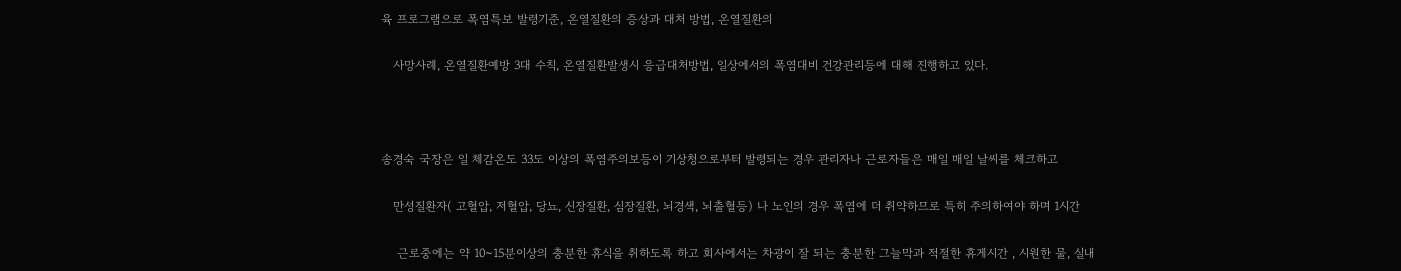육 프로그램으로 폭염특보 발령기준, 온열질환의 증상과 대처 방법, 온열질환의

   사망사례, 온열질환예방 3대 수칙, 온열질환발생시 응급대처방법, 일상에서의 폭염대비 건강관리등에 대해 진행하고 있다.



송경숙 국장은 일 체감온도 33도 이상의 폭염주의보등이 기상청으로부터 발령되는 경우 관리자나 근로자들은 매일 매일 날씨를 체크하고

   만성질환자( 고혈압, 저혈압, 당뇨, 신장질환, 심장질환, 뇌경색, 뇌출혈등) 나 노인의 경우 폭염에 더 취약하므로 특히 주의하여야 하며 1시간

    근로중에는 약 10~15분이상의 충분한 휴식을 취하도록 하고 회사에서는 차광이 잘 되는 충분한 그늘막과 적절한 휴게시간 , 시원한 물, 실내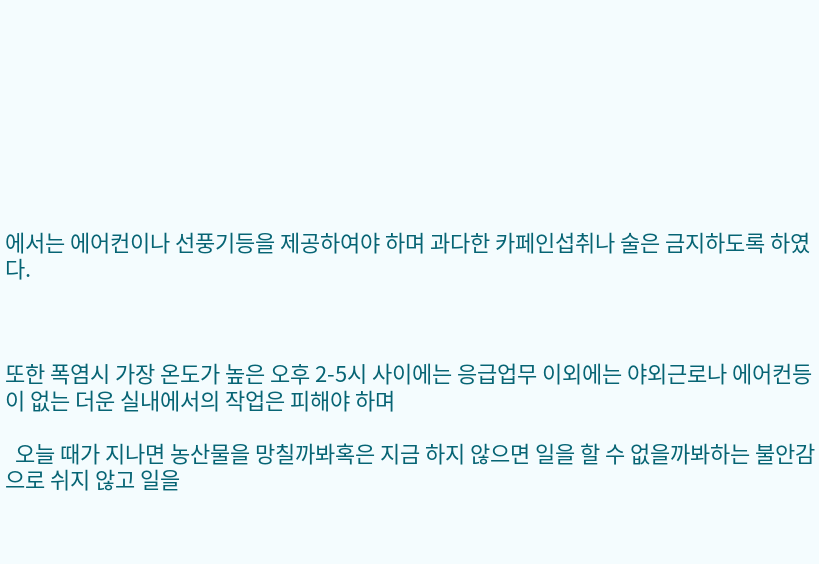에서는 에어컨이나 선풍기등을 제공하여야 하며 과다한 카페인섭취나 술은 금지하도록 하였다.



또한 폭염시 가장 온도가 높은 오후 2-5시 사이에는 응급업무 이외에는 야외근로나 에어컨등이 없는 더운 실내에서의 작업은 피해야 하며

  오늘 때가 지나면 농산물을 망칠까봐혹은 지금 하지 않으면 일을 할 수 없을까봐하는 불안감으로 쉬지 않고 일을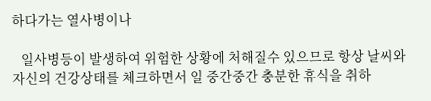하다가는 열사병이나

   일사병등이 발생하여 위험한 상황에 처해질수 있으므로 항상 날씨와 자신의 건강상태를 체크하면서 일 중간중간 충분한 휴식을 취하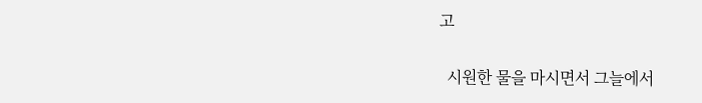고

  시원한 물을 마시면서 그늘에서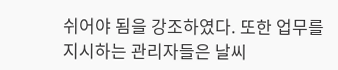쉬어야 됨을 강조하였다. 또한 업무를 지시하는 관리자들은 날씨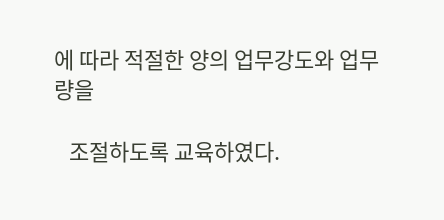에 따라 적절한 양의 업무강도와 업무량을

   조절하도록 교육하였다.